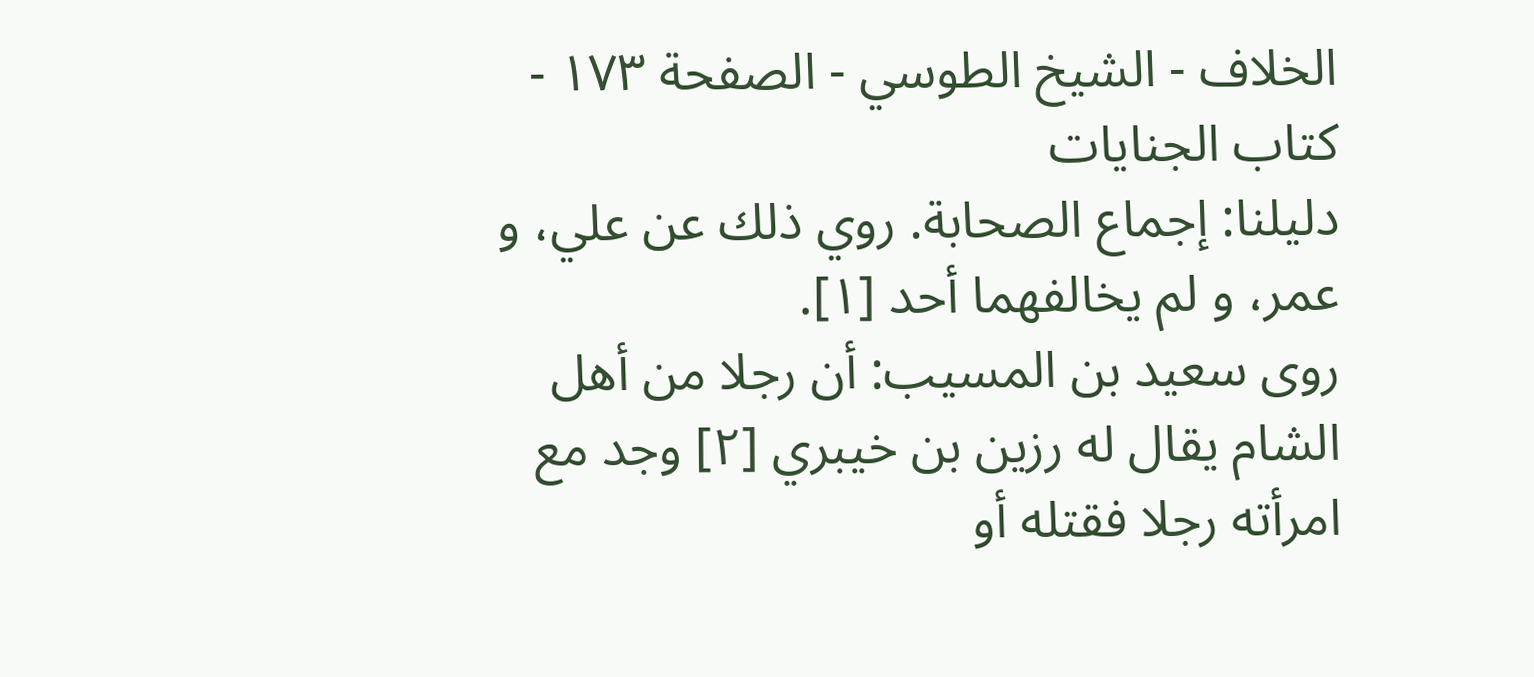الخلاف - الشيخ الطوسي - الصفحة ١٧٣ - كتاب الجنايات
دليلنا: إجماع الصحابة. روي ذلك عن علي، و عمر، و لم يخالفهما أحد [١].
روى سعيد بن المسيب: أن رجلا من أهل الشام يقال له رزين بن خيبري [٢] وجد مع امرأته رجلا فقتله أو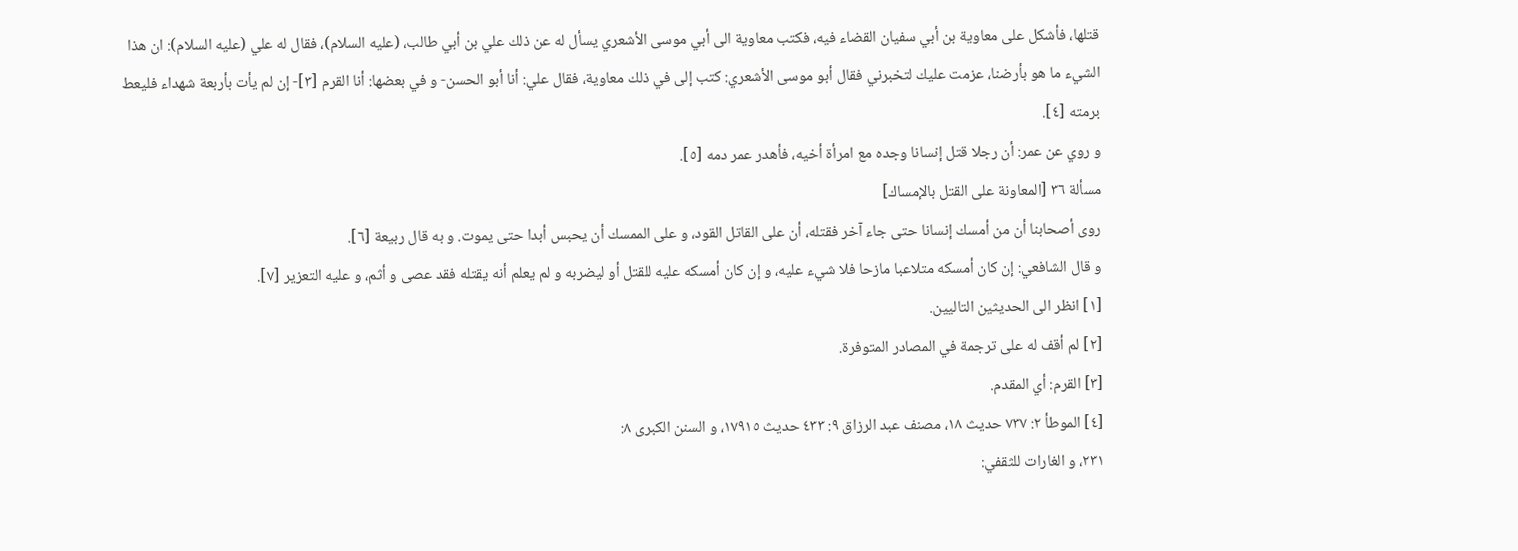قتلها، فأشكل على معاوية بن أبي سفيان القضاء فيه، فكتب معاوية الى أبي موسى الأشعري يسأل له عن ذلك علي بن أبي طالب، (عليه السلام)، فقال له علي (عليه السلام): ان هذا الشيء ما هو بأرضنا، عزمت عليك لتخبرني فقال أبو موسى الأشعري: كتب إلى في ذلك معاوية، فقال علي: أنا أبو الحسن- و في بعضها: أنا القرم [٣]- إن لم يأت بأربعة شهداء فليعط برمته [٤].
و روي عن عمر: أن رجلا قتل إنسانا وجده مع امرأة أخيه، فأهدر عمر دمه [٥].
مسألة ٣٦ [المعاونة على القتل بالإمساك]
روى أصحابنا أن من أمسك إنسانا حتى جاء آخر فقتله، أن على القاتل القود، و على الممسك أن يحبس أبدا حتى يموت. و به قال ربيعة [٦].
و قال الشافعي: إن كان أمسكه متلاعبا مازحا فلا شيء عليه، و إن كان أمسكه عليه للقتل أو ليضربه و لم يعلم أنه يقتله فقد عصى و أثم، و عليه التعزير [٧].
[١] انظر الى الحديثين التاليين.
[٢] لم أقف له على ترجمة في المصادر المتوفرة.
[٣] القرم: أي المقدم.
[٤] الموطأ ٢: ٧٣٧ حديث ١٨، مصنف عبد الرزاق ٩: ٤٣٣ حديث ١٧٩١٥، و السنن الكبرى ٨:
٢٣١، و الغارات للثقفي: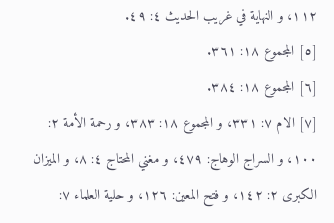١١٢، و النهاية في غريب الحديث ٤: ٤٩.
[٥] المجموع ١٨: ٣٦١.
[٦] المجموع ١٨: ٣٨٤.
[٧] الام ٧: ٣٣١، و المجموع ١٨: ٣٨٣، و رحمة الأمة ٢: ١٠٠، و السراج الوهاج: ٤٧٩، و مغني المحتاج ٤: ٨، و الميزان الكبرى ٢: ١٤٢، و فتح المعين: ١٢٦، و حلية العلماء ٧: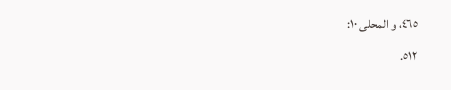٤٦٥، و المحلى ١٠:
٥١٢.